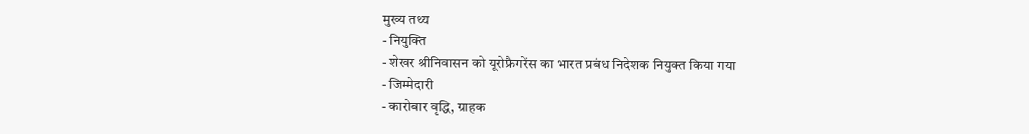मुख्य तथ्य
- नियुक्ति
- शेखर श्रीनिवासन को यूरोफ्रैगरेंस का भारत प्रबंध निदेशक नियुक्त किया गया
- जिम्मेदारी
- कारोबार वृद्धि, ग्राहक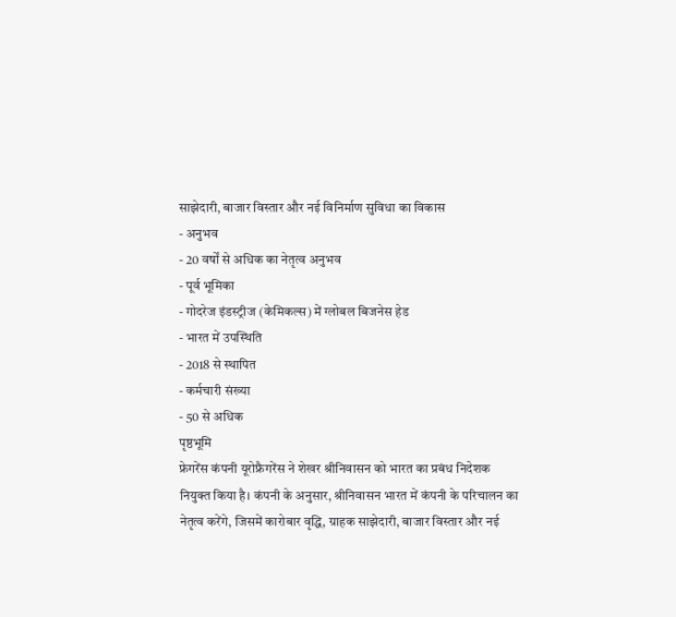साझेदारी, बाजार विस्तार और नई विनिर्माण सुविधा का विकास
- अनुभव
- 20 वर्षों से अधिक का नेतृत्व अनुभव
- पूर्व भूमिका
- गोदरेज इंडस्ट्रीज (केमिकल्स) में ग्लोबल बिजनेस हेड
- भारत में उपस्थिति
- 2018 से स्थापित
- कर्मचारी संख्या
- 50 से अधिक
पृष्ठभूमि
फ्रेगरेंस कंपनी यूरोफ्रैगरेंस ने शेखर श्रीनिवासन को भारत का प्रबंध निदेशक नियुक्त किया है। कंपनी के अनुसार, श्रीनिवासन भारत में कंपनी के परिचालन का नेतृत्व करेंगे, जिसमें कारोबार वृद्धि, ग्राहक साझेदारी, बाजार विस्तार और नई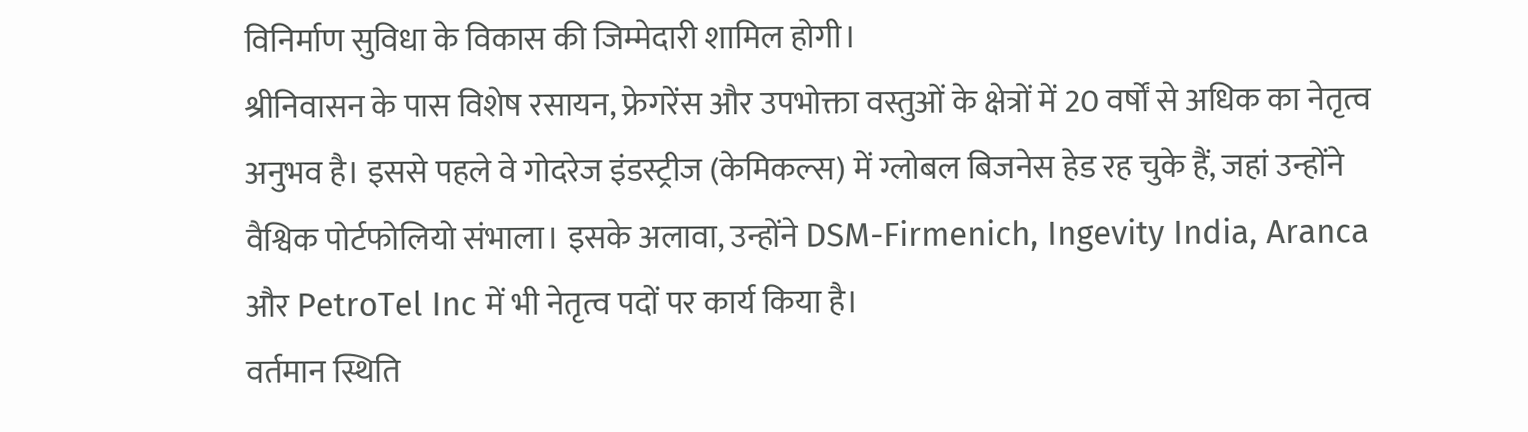विनिर्माण सुविधा के विकास की जिम्मेदारी शामिल होगी।
श्रीनिवासन के पास विशेष रसायन, फ्रेगरेंस और उपभोक्ता वस्तुओं के क्षेत्रों में 20 वर्षों से अधिक का नेतृत्व अनुभव है। इससे पहले वे गोदरेज इंडस्ट्रीज (केमिकल्स) में ग्लोबल बिजनेस हेड रह चुके हैं, जहां उन्होंने वैश्विक पोर्टफोलियो संभाला। इसके अलावा, उन्होंने DSM-Firmenich, Ingevity India, Aranca और PetroTel Inc में भी नेतृत्व पदों पर कार्य किया है।
वर्तमान स्थिति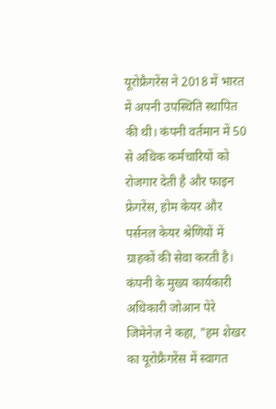यूरोफ्रैगरेंस ने 2018 में भारत में अपनी उपस्थिति स्थापित की थी। कंपनी वर्तमान में 50 से अधिक कर्मचारियों को रोजगार देती है और फाइन फ्रेगरेंस, होम केयर और पर्सनल केयर श्रेणियों में ग्राहकों की सेवा करती है।
कंपनी के मुख्य कार्यकारी अधिकारी जोआन पेरे जिमेनेज़ ने कहा, "हम शेखर का यूरोफ्रैगरेंस में स्वागत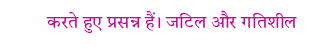करते हुए प्रसन्न हैं। जटिल और गतिशील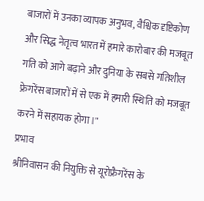बाजारों में उनका व्यापक अनुभव, वैश्विक दृष्टिकोण और सिद्ध नेतृत्व भारत में हमारे कारोबार की मजबूत गति को आगे बढ़ाने और दुनिया के सबसे गतिशील फ्रेगरेंस बाजारों में से एक में हमारी स्थिति को मजबूत करने में सहायक होगा।"
प्रभाव
श्रीनिवासन की नियुक्ति से यूरोफ्रैगरेंस के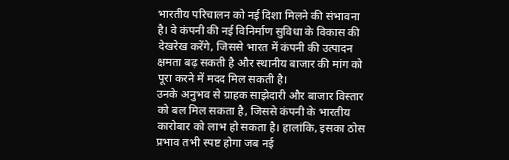भारतीय परिचालन को नई दिशा मिलने की संभावना है। वे कंपनी की नई विनिर्माण सुविधा के विकास की देखरेख करेंगे, जिससे भारत में कंपनी की उत्पादन क्षमता बढ़ सकती है और स्थानीय बाजार की मांग को पूरा करने में मदद मिल सकती है।
उनके अनुभव से ग्राहक साझेदारी और बाजार विस्तार को बल मिल सकता है, जिससे कंपनी के भारतीय कारोबार को लाभ हो सकता है। हालांकि, इसका ठोस प्रभाव तभी स्पष्ट होगा जब नई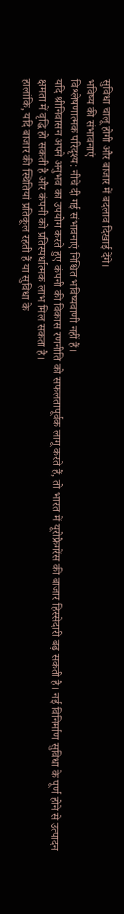सुविधा चालू होगी और बाजार में बदलाव दिखाई देंगे।
भविष्य की संभावनाएं
विश्लेषणात्मक परिदृश्य: नीचे दी गई संभावनाएं निश्चित भविष्यवाणी नहीं हैं।
यदि श्रीनिवासन अपने अनुभव का उपयोग करते हुए कंपनी की विकास रणनीति को सफलतापूर्वक लागू करते हैं, तो भारत में यूरोफ्रैगरेंस की बाजार हिस्सेदारी बढ़ सकती है। नई विनिर्माण सुविधा के पूर्ण होने से उत्पादन क्षमता में वृद्धि हो सकती है और कंपनी को प्रतिस्पर्धात्मक लाभ मिल सकता है।
हालांकि, यदि बाजार की स्थितियां प्रतिकूल रहती हैं या सुविधा के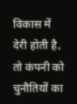विकास में देरी होती है, तो कंपनी को चुनौतियों का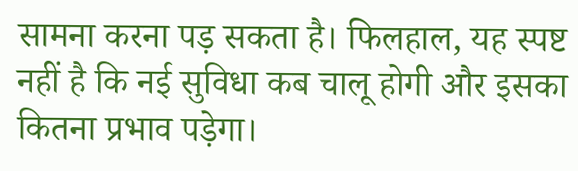सामना करना पड़ सकता है। फिलहाल, यह स्पष्ट नहीं है कि नई सुविधा कब चालू होगी और इसका कितना प्रभाव पड़ेगा।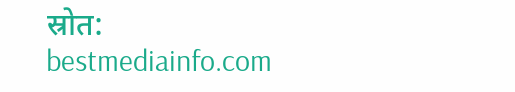स्रोत: bestmediainfo.com